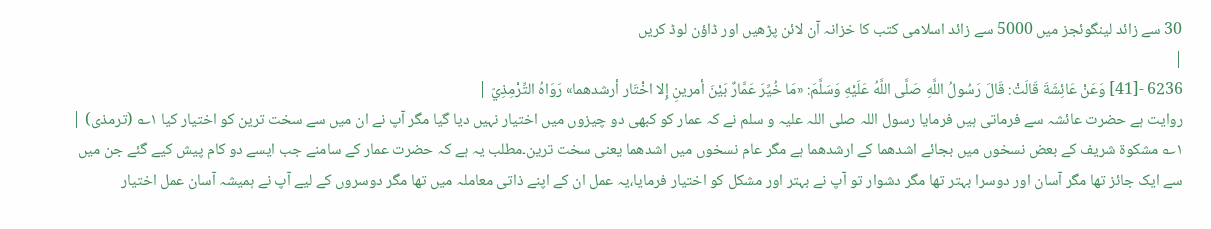30 سے زائد لینگوئجز میں 5000 سے زائد اسلامی کتب کا خزانہ آن لائن پڑھیں اور ڈاؤن لوڈ کریں
|
6236 -[41] وَعَنْ عَائِشَةَ قَالَتْ: قَالَ رَسُولُ اللَّهِ صَلَّى اللَّهُ عَلَيْهِ وَسَلَّمَ: «مَا خُيِّرَ عَمَّارٌ بَيْنَ أمرينِ إِلا اخْتَار أرشدهما» رَوَاهُ التِّرْمِذِيّ |
روایت ہے حضرت عائشہ سے فرماتی ہیں فرمایا رسول اللہ صلی اللہ علیہ و سلم نے کہ عمار کو کبھی دو چیزوں میں اختیار نہیں دیا گیا مگر آپ نے ان میں سے سخت ترین کو اختیار کیا ۱؎ (ترمذی) |
۱؎ مشکوۃ شریف کے بعض نسخوں میں بجائے اشدھما کے ارشدھما ہے مگر عام نسخوں میں اشدھما یعنی سخت ترین۔مطلب یہ ہے کہ حضرت عمار کے سامنے جب ایسے دو کام پیش کیے گئے جن میں سے ایک جائز تھا مگر آسان اور دوسرا بہتر تھا مگر دشوار تو آپ نے بہتر اور مشکل کو اختیار فرمایا،یہ عمل ان کے اپنے ذاتی معاملہ میں تھا مگر دوسروں کے لیے آپ نے ہمیشہ آسان عمل اختیار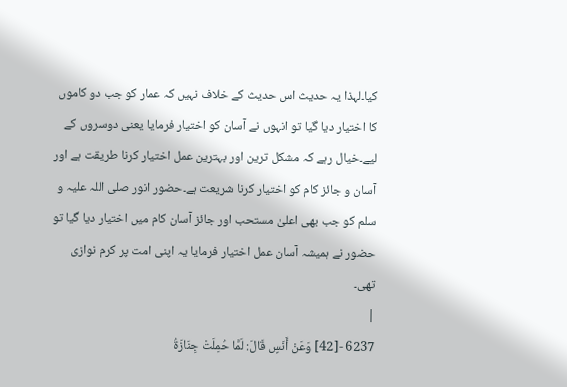کیا۔لہذا یہ حدیث اس حدیث کے خلاف نہیں کہ عمار کو جب دو کاموں کا اختیار دیا گیا تو انہوں نے آسان کو اختیار فرمایا یعنی دوسروں کے لیے۔خیال رہے کہ مشکل ترین اور بہترین عمل اختیار کرنا طریقت ہے اور آسان و جائز کام کو اختیار کرنا شریعت ہے۔حضور انور صلی اللہ علیہ و سلم کو جب بھی اعلیٰ مستحب اور جائز آسان کام میں اختیار دیا گیا تو حضور نے ہمیشہ آسان عمل اختیار فرمایا یہ اپنی امت پر کرم نوازی تھی۔
|
6237 -[42] وَعَنْ أَنَسٍ قَالَ: لَمَّا حُمِلَتْ جِنَازَةُ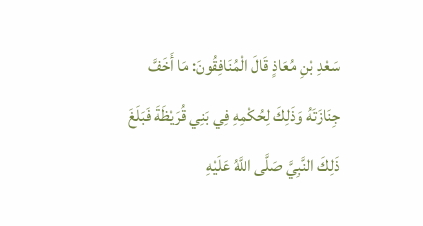سَعْدِ بْنِ مُعَاذٍ قَالَ الْمُنَافِقُونَ: مَا أَخَفَّ جِنَازَتَهُ وَذَلِكَ لِحُكْمِهِ فِي بَنِي قُرَيْظَةَ فَبَلَغَ ذَلِكَ النَّبِيَّ صَلَّى اللَّهُ عَلَيْهِ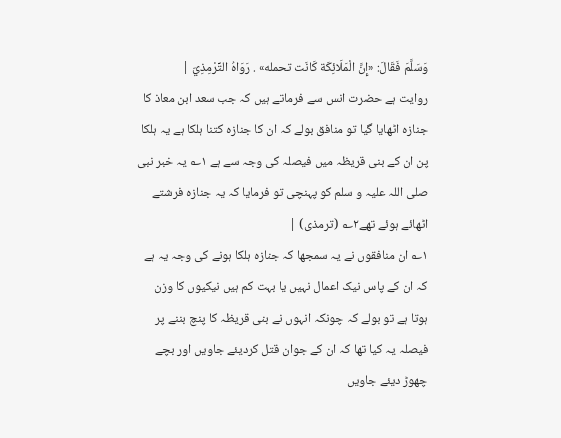وَسَلَّمَ فَقَالَ: «إِنَّ الْمَلَائِكَة كَانَت تحمله» . رَوَاهُ التِّرْمِذِيّ |
روایت ہے حضرت انس سے فرماتے ہیں کہ جب سعد ابن معاذ کا جنازہ اٹھایا گیا تو منافق بولے کہ ان کا جنازہ کتنا ہلکا ہے یہ ہلکا پن ان کے بنی قریظہ میں فیصلہ کی وجہ سے ہے ۱؎ یہ خبر نبی صلی اللہ علیہ و سلم کو پہنچی تو فرمایا کہ یہ جنازہ فرشتے اٹھائے ہوئے تھے۲؎ (ترمذی) |
۱؎ ان منافقوں نے یہ سمجھا کہ جنازہ ہلکا ہونے کی وجہ یہ ہے کہ ان کے پاس نیک اعمال نہیں یا بہت کم ہیں نیکیوں کا وزن ہوتا ہے تو بولے کہ چونکہ انہوں نے بنی قریظہ کا پنچ بننے پر فیصلہ یہ کیا تھا کہ ان کے جوان قتل کردیئے جاویں اور بچے چھوڑ دیئے جاویں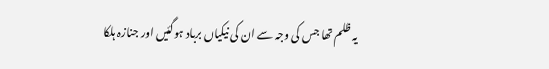یہ ظلم تھا جس کی وجہ سے ان کی نیکیاں برباد ہوگئیں اور جنازہ ہلکا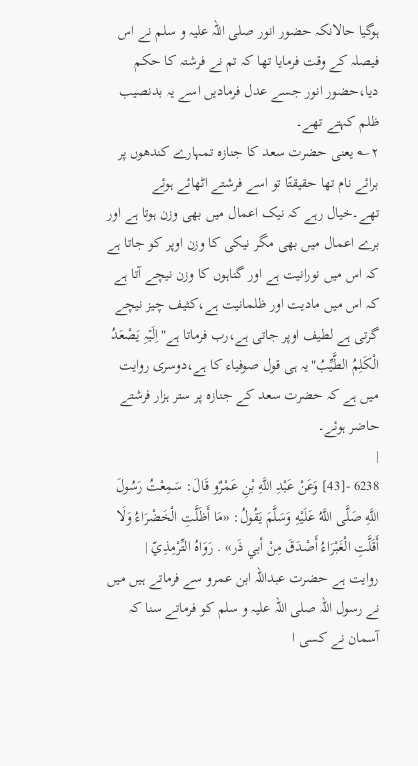ہوگیا حالانکہ حضور انور صلی اللہ علیہ و سلم نے اس فیصلہ کے وقت فرمایا تھا کہ تم نے فرشتہ کا حکم دیا،حضور انور جسے عدل فرمادیں اسے یہ بدنصیب ظلم کہتے تھے۔
۲؎ یعنی حضرت سعد کا جنازہ تمہارے کندھوں پر برائے نام تھا حقیقتًا تو اسے فرشتے اٹھائے ہوئے تھے۔خیال رہے کہ نیک اعمال میں بھی وزن ہوتا ہے اور برے اعمال میں بھی مگر نیکی کا وزن اوپر کو جاتا ہے کہ اس میں نورانیت ہے اور گناہوں کا وزن نیچے آتا ہے کہ اس میں مادیت اور ظلمانیت ہے،کثیف چیز نیچے گرتی ہے لطیف اوپر جاتی ہے،رب فرماتا ہے"اِلَیۡہِ یَصْعَدُ الْکَلِمُ الطَّیِّبُ"یہ ہی قول صوفیاء کا ہے،دوسری روایت میں ہے کہ حضرت سعد کے جنازہ پر ستر ہزار فرشتے حاضر ہوئے۔
|
6238 -[43] وَعَنْ عَبْدِ اللَّهِ بْنِ عَمْرٌو قَالَ: سَمِعْتُ رَسُولَ اللَّهِ صَلَّى اللَّهُ عَلَيْهِ وَسَلَّمَ يَقُولُ: «مَا أَظَلَّتِ الْخَضْرَاءُ وَلَا أَقَلَّتِ الْغَبْرَاءُ أَصْدَقَ مِنْ أبي ذَر» . رَوَاهُ التِّرْمِذِيّ |
روایت ہے حضرت عبداللہ ابن عمرو سے فرماتے ہیں میں نے رسول اللہ صلی اللہ علیہ و سلم کو فرماتے سنا کہ آسمان نے کسی ا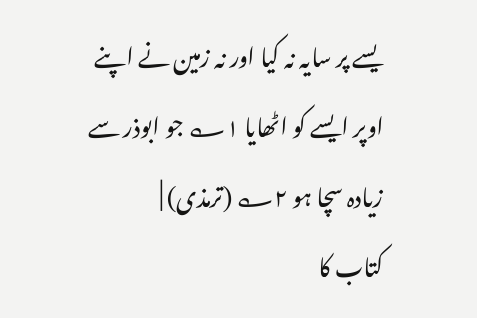یسے پر سایہ نہ کیا اور نہ زمین نے اپنے اوپر ایسے کو اٹھایا ۱؎ جو ابوذر سے زیادہ سچا ہو ۲؎ (ترمذی) |
کتاب کا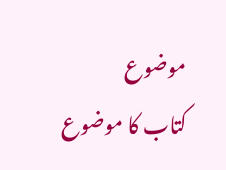موضوع
کتاب کا موضوع